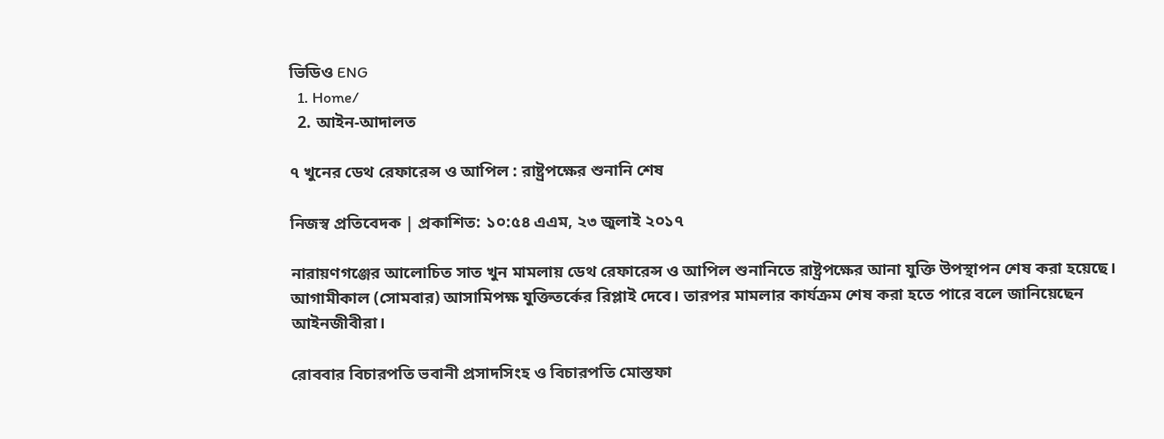ভিডিও ENG
  1. Home/
  2. আইন-আদালত

৭ খুনের ডেথ রেফারেন্স ও আপিল : রাষ্ট্রপক্ষের শুনানি শেষ

নিজস্ব প্রতিবেদক | প্রকাশিত: ১০:৫৪ এএম, ২৩ জুলাই ২০১৭

নারায়ণগঞ্জের আলোচিত সাত খুন মামলায় ডেথ রেফারেন্স ও আপিল শুনানিতে রাষ্ট্রপক্ষের আনা যুক্তি উপস্থাপন শেষ করা হয়েছে। আগামীকাল (সোমবার) আসামিপক্ষ যুক্তিতর্কের রিপ্লাই দেবে। তারপর মামলার কার্যক্রম শেষ করা হতে পারে বলে জানিয়েছেন আইনজীবীরা।

রোববার বিচারপতি ভবানী প্রসাদসিংহ ও বিচারপতি মোস্তফা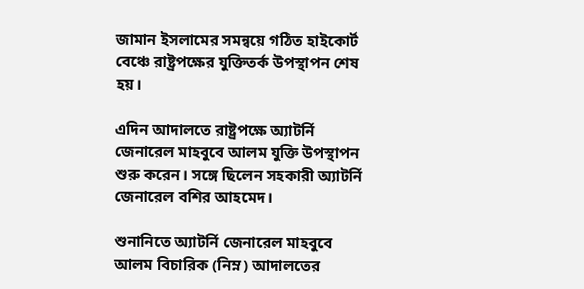জামান ইসলামের সমন্বয়ে গঠিত হাইকোর্ট বেঞ্চে রাষ্ট্রপক্ষের যুক্তিতর্ক উপস্থাপন শেষ হয়।

এদিন আদালতে রাষ্ট্রপক্ষে অ্যাটর্নি জেনারেল মাহবুবে আলম যুক্তি উপস্থাপন শুরু করেন। সঙ্গে ছিলেন সহকারী অ্যাটর্নি জেনারেল বশির আহমেদ।

শুনানিতে অ্যাটর্নি জেনারেল মাহবুবে আলম বিচারিক (নিম্ন) আদালতের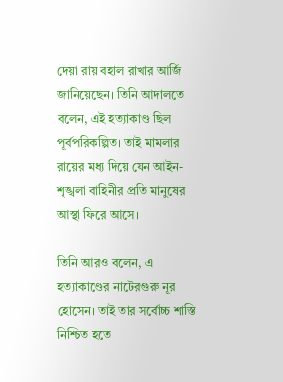দেয়া রায় বহাল রাখার আর্জি জানিয়েছেন। তিনি আদালতে বলেন, এই হত্যাকাণ্ড ছিল পূর্বপরিকল্পিত। তাই মামলার রায়ের মধ্য দিয়ে যেন আইন-শৃঙ্খলা বাহিনীর প্রতি মানুষের আস্থা ফিরে আসে।

তিনি আরও বলেন, এ হত্যাকাণ্ডের নাটেরগুরু নূর হোসেন। তাই তার সর্বোচ্চ শাস্তি নিশ্চিত হতে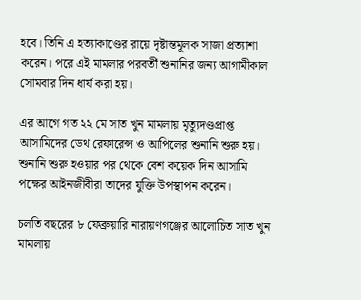হবে। তিনি এ হত্যাকাণ্ডের রায়ে দৃষ্টান্তমূলক সাজা প্রত্যাশা করেন। পরে এই মামলার পরবর্তী শুনানির জন্য আগামীকাল সোমবার দিন ধার্য করা হয়।

এর আগে গত ২২ মে সাত খুন মামলায় মৃত্যুদণ্ডপ্রাপ্ত আসামিদের ডেথ রেফারেন্স ও আপিলের শুনানি শুরু হয়। শুনানি শুরু হওয়ার পর থেকে বেশ কয়েক দিন আসামি পক্ষের আইনজীবীরা তাদের যুক্তি উপস্থাপন করেন।

চলতি বছরের ৮ ফেব্রুয়ারি নারায়ণগঞ্জের আলোচিত সাত খুন মামলায়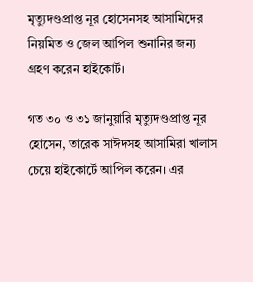মৃত্যুদণ্ডপ্রাপ্ত নূর হোসেনসহ আসামিদের নিয়মিত ও জেল আপিল শুনানির জন্য গ্রহণ করেন হাইকোর্ট।

গত ৩০ ও ৩১ জানুয়ারি মৃত্যুদণ্ডপ্রাপ্ত নূর হোসেন, তারেক সাঈদসহ আসামিরা খালাস চেয়ে হাইকোর্টে আপিল করেন। এর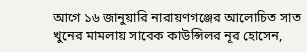আগে ১৬ জানুয়ারি নারায়ণগঞ্জের আলোচিত সাত খুনের মামলায় সাবেক কাউন্সিলর নূর হোসেন,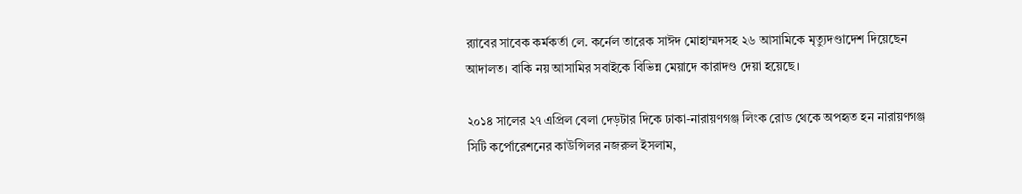র‌্যাবের সাবেক কর্মকর্তা লে. কর্নেল তারেক সাঈদ মোহাম্মদসহ ২৬ আসামিকে মৃত্যুদণ্ডাদেশ দিয়েছেন আদালত। বাকি নয় আসামির সবাইকে বিভিন্ন মেয়াদে কারাদণ্ড দেয়া হয়েছে।

২০১৪ সালের ২৭ এপ্রিল বেলা দেড়টার দিকে ঢাকা-নারায়ণগঞ্জ লিংক রোড থেকে অপহৃত হন নারায়ণগঞ্জ সিটি কর্পোরেশনের কাউন্সিলর নজরুল ইসলাম,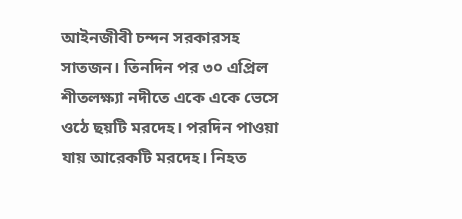আইনজীবী চন্দন সরকারসহ সাতজন। তিনদিন পর ৩০ এপ্রিল শীতলক্ষ্যা নদীতে একে একে ভেসে ওঠে ছয়টি মরদেহ। পরদিন পাওয়া যায় আরেকটি মরদেহ। নিহত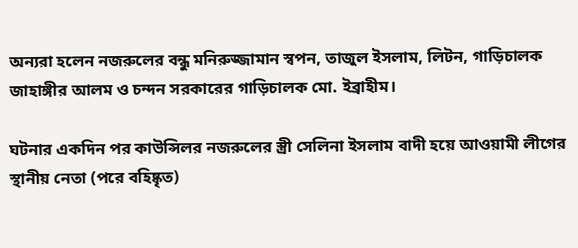অন্যরা হলেন নজরুলের বন্ধু মনিরুজ্জামান স্বপন, তাজুল ইসলাম, লিটন, গাড়িচালক জাহাঙ্গীর আলম ও চন্দন সরকারের গাড়িচালক মো. ইব্রাহীম।

ঘটনার একদিন পর কাউন্সিলর নজরুলের স্ত্রী সেলিনা ইসলাম বাদী হয়ে আওয়ামী লীগের স্থানীয় নেতা (পরে বহিষ্কৃত)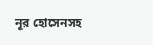নূর হোসেনসহ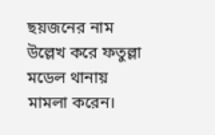ছয়জনের নাম উল্লেখ করে ফতুল্লা মডেল থানায় মামলা করেন।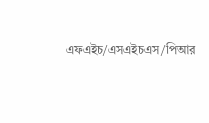এফএইচ/এসএইচএস/পিআর